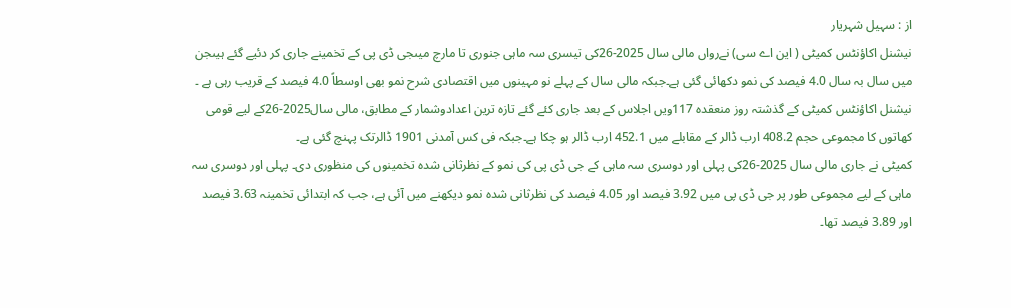از : سہیل شہریار
نیشنل اکاؤنٹس کمیٹی ( این اے سی) نےرواں مالی سال 2025-26کی تیسری سہ ماہی جنوری تا مارچ میںجی ڈی پی کے تخمینے جاری کر دئیے گئے ہیںجن میں سال بہ سال 4.0 فیصد کی نمو دکھائی گئی ہے۔جبکہ مالی سال کے پہلے نو مہینوں میں اقتصادی شرح نمو بھی اوسطاً 4.0 فیصد کے قریب رہی ہے ۔
نیشنل اکاؤنٹس کمیٹی کے گذشتہ روز منعقدہ 117ویں اجلاس کے بعد جاری کئے گئے تازہ ترین اعدادوشمار کے مطابق، مالی سال2025-26کے لیے قومی کھاتوں کا مجموعی حجم 408.2 ارب ڈالر کے مقابلے میں 452.1 ارب ڈالر ہو چکا ہے۔جبکہ فی کس آمدنی 1901 ڈالرتک پہنچ گئی ہے۔
کمیٹی نے جاری مالی سال 2025-26کی پہلی اور دوسری سہ ماہی کے جی ڈی پی کی نمو کے نظرثانی شدہ تخمینوں کی منظوری دی۔ پہلی اور دوسری سہ ماہی کے لیے مجموعی طور پر جی ڈی پی میں 3.92 فیصد اور 4.05 فیصد کی نظرثانی شدہ نمو دیکھنے میں آئی ہے، جب کہ ابتدائی تخمینہ 3.63 فیصد اور 3.89 فیصد تھا۔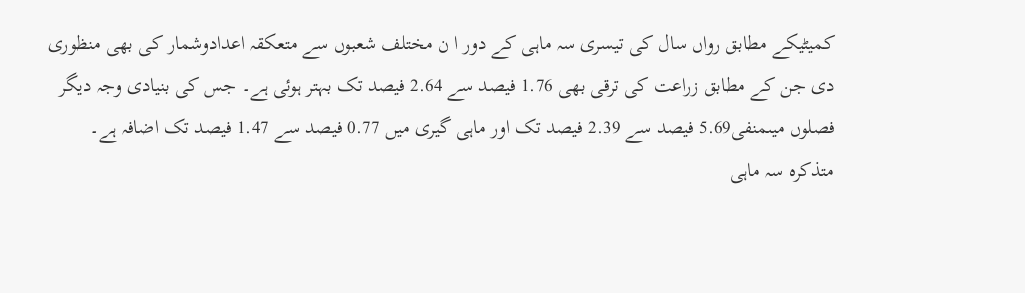کمیٹیکے مطابق رواں سال کی تیسری سہ ماہی کے دور ا ن مختلف شعبوں سے متعکقہ اعدادوشمار کی بھی منظوری دی جن کے مطابق زراعت کی ترقی بھی 1.76 فیصد سے 2.64 فیصد تک بہتر ہوئی ہے۔ جس کی بنیادی وجہ دیگر فصلوں میںمنفی5.69 فیصد سے 2.39 فیصد تک اور ماہی گیری میں 0.77 فیصد سے 1.47 فیصد تک اضافہ ہے۔
متذکرہ سہ ماہی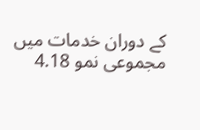کے دوران خدمات میں مجموعی نمو 4.18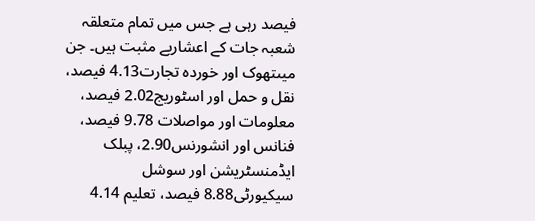فیصد رہی ہے جس میں تمام متعلقہ شعبہ جات کے اعشاریے مثبت ہیں۔ جن میںتھوک اور خوردہ تجارت4.13 فیصد، نقل و حمل اور اسٹوریج2.02 فیصد، معلومات اور مواصلات 9.78 فیصد، فنانس اور انشورنس2.90، پبلک ایڈمنسٹریشن اور سوشل سیکیورٹی8.88 فیصد، تعلیم 4.14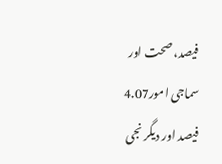فیصد، صحت اور سماجی امور4.07 فیصد اور دیگر نجی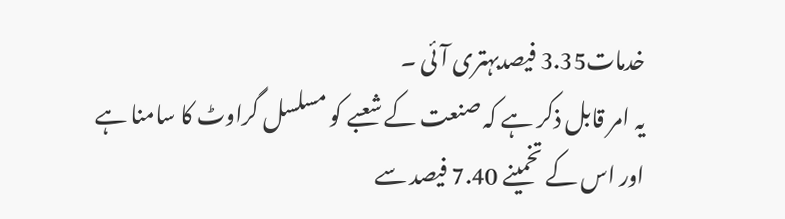خدمات3.35 فیصدبہتری آئی ۔
یہ امر قابل ذکر ہے کہ صنعت کے شعبے کو مسلسل گراوٹ کا سامنا ہے اور اس کے تخمینے 7.40 فیصد سے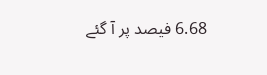6.68 فیصد پر آ گئے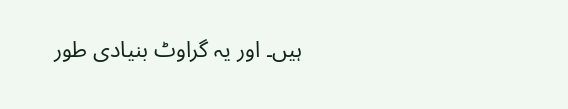ہیں۔ اور یہ گراوٹ بنیادی طور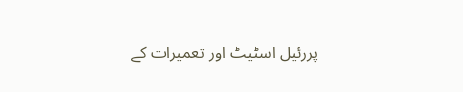پررئیل اسٹیٹ اور تعمیرات کے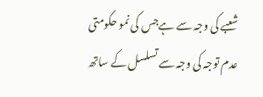شعبے کی وجہ سے ہےجس کی نمو حکومتی عدم توجہ کی وجہ سے تسلسل کے ساتھ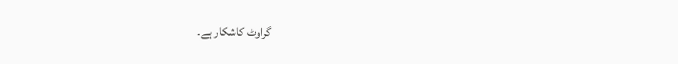گراوٹ کاشکار ہے۔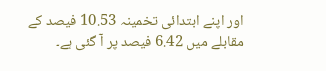اور اپنے ابتدائی تخمینہ 10.53 فیصد کے مقابلے میں 6.42 فیصد پر آ گئی ہے۔